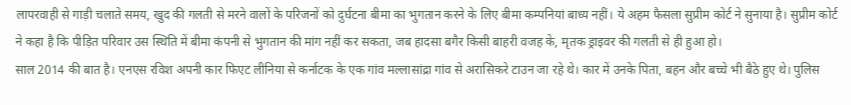लापरवाही से गाड़ी चलाते समय, खुद की गलती से मरने वालों के परिजनों को दुर्घटना बीमा का भुगतान करने के लिए बीमा कम्पनियां बाध्य नहीं। ये अहम फैसला सुप्रीम कोर्ट ने सुनाया है। सुप्रीम कोर्ट ने कहा है कि पीड़ित परिवार उस स्थिति में बीमा कंपनी से भुगतान की मांग नहीं कर सकता, जब हादसा बगैर किसी बाहरी वजह के, मृतक ड्राइवर की गलती से ही हुआ हो।
साल 2014 की बात है। एनएस रविश अपनी कार फिएट लीनिया से कर्नाटक के एक गांव मल्लासांद्रा गांव से अरासिकरे टाउन जा रहे थे। कार में उनके पिता, बहन और बच्चे भी बैठे हुए थे। पुलिस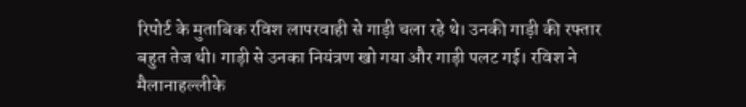रिपोर्ट के मुताबिक रविश लापरवाही से गाड़ी चला रहे थे। उनकी गाड़ी की रफ्तार बहुत तेज थी। गाड़ी से उनका नियंत्रण खो गया और गाड़ी पलट गई। रविश ने मैलानाहल्लीके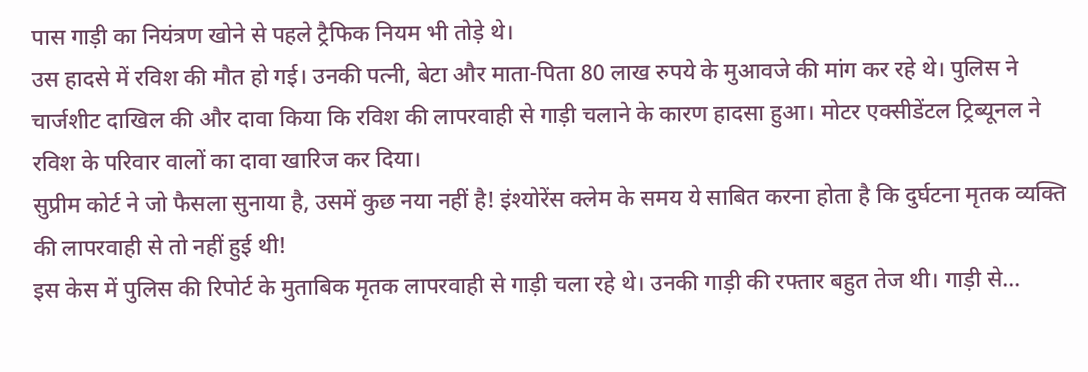पास गाड़ी का नियंत्रण खोने से पहले ट्रैफिक नियम भी तोड़े थे।
उस हादसे में रविश की मौत हो गई। उनकी पत्नी, बेटा और माता-पिता 80 लाख रुपये के मुआवजे की मांग कर रहे थे। पुलिस ने चार्जशीट दाखिल की और दावा किया कि रविश की लापरवाही से गाड़ी चलाने के कारण हादसा हुआ। मोटर एक्सीडेंटल ट्रिब्यूनल ने रविश के परिवार वालों का दावा खारिज कर दिया।
सुप्रीम कोर्ट ने जो फैसला सुनाया है, उसमें कुछ नया नहीं है! इंश्योरेंस क्लेम के समय ये साबित करना होता है कि दुर्घटना मृतक व्यक्ति की लापरवाही से तो नहीं हुई थी!
इस केस में पुलिस की रिपोर्ट के मुताबिक मृतक लापरवाही से गाड़ी चला रहे थे। उनकी गाड़ी की रफ्तार बहुत तेज थी। गाड़ी से…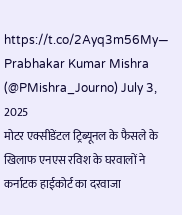https://t.co/2Ayq3m56My— Prabhakar Kumar Mishra (@PMishra_Journo) July 3, 2025
मोटर एक्सीडेंटल ट्रिब्यूनल के फैसले के खिलाफ एनएस रविश के घरवालों ने कर्नाटक हाईकोर्ट का दरवाजा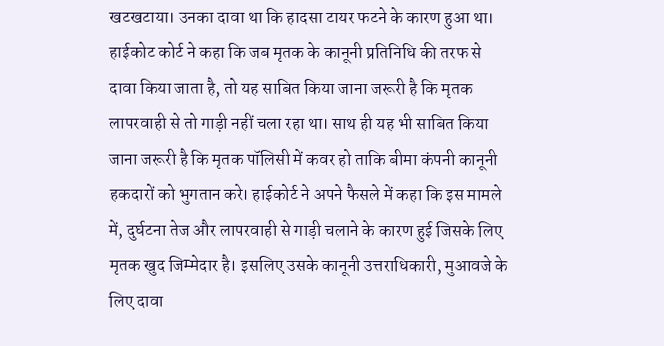खटखटाया। उनका दावा था कि हादसा टायर फटने के कारण हुआ था। हाईकोट कोर्ट ने कहा कि जब मृतक के कानूनी प्रतिनिधि की तरफ से दावा किया जाता है, तो यह साबित किया जाना जरूरी है कि मृतक लापरवाही से तो गाड़ी नहीं चला रहा था। साथ ही यह भी साबित किया जाना जरूरी है कि मृतक पॉलिसी में कवर हो ताकि बीमा कंपनी कानूनी हकदारों को भुगतान करे। हाईकोर्ट ने अपने फैसले में कहा कि इस मामले में, दुर्घटना तेज और लापरवाही से गाड़ी चलाने के कारण हुई जिसके लिए मृतक खुद जिम्मेदार है। इसलिए उसके कानूनी उत्तराधिकारी, मुआवजे के लिए दावा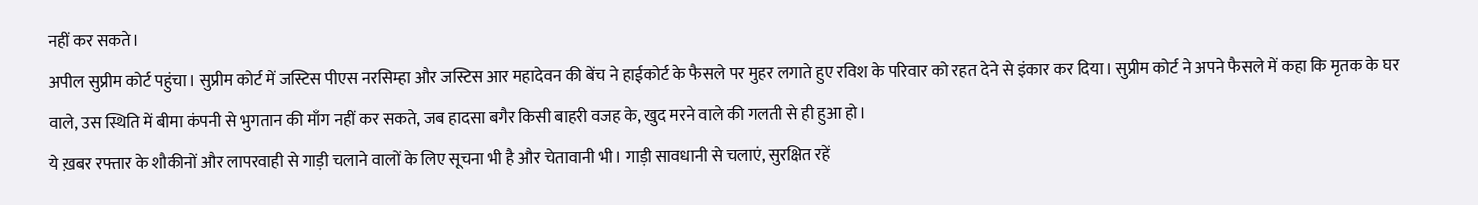नहीं कर सकते।
अपील सुप्रीम कोर्ट पहुंचा। सुप्रीम कोर्ट में जस्टिस पीएस नरसिम्हा और जस्टिस आर महादेवन की बेंच ने हाईकोर्ट के फैसले पर मुहर लगाते हुए रविश के परिवार को रहत देने से इंकार कर दिया। सुप्रीम कोर्ट ने अपने फैसले में कहा कि मृतक के घर वाले, उस स्थिति में बीमा कंपनी से भुगतान की माँग नहीं कर सकते, जब हादसा बगैर किसी बाहरी वजह के, खुद मरने वाले की गलती से ही हुआ हो।
ये ख़बर रफ्तार के शौकीनों और लापरवाही से गाड़ी चलाने वालों के लिए सूचना भी है और चेतावानी भी। गाड़ी सावधानी से चलाएं, सुरक्षित रहें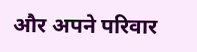और अपने परिवार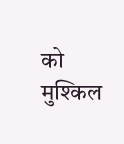को मुश्किल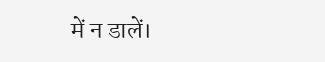में न डालें।